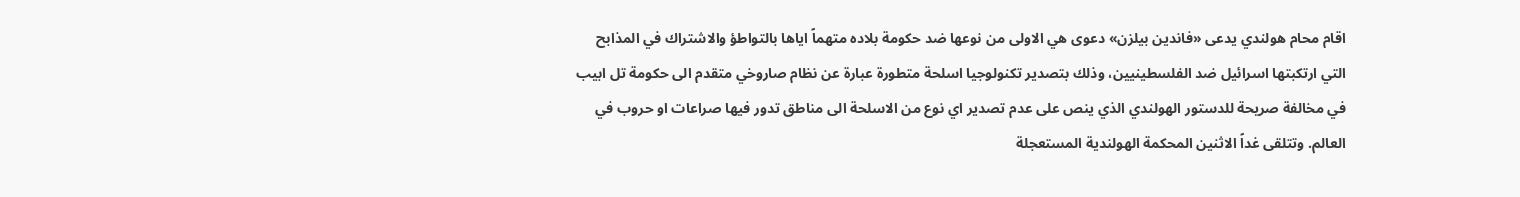اقام محام هولندي يدعى «فاندين بيلزن» دعوى هي الاولى من نوعها ضد حكومة بلاده متهماً اياها بالتواطؤ والاشتراك في المذابح التي ارتكبتها اسرائيل ضد الفلسطينيين، وذلك بتصدير تكنولوجيا اسلحة متطورة عبارة عن نظام صاروخي متقدم الى حكومة تل ابيب في مخالفة صريحة للدستور الهولندي الذي ينص على عدم تصدير اي نوع من الاسلحة الى مناطق تدور فيها صراعات او حروب في العالم. وتتلقى غداً الاثنين المحكمة الهولندية المستعجلة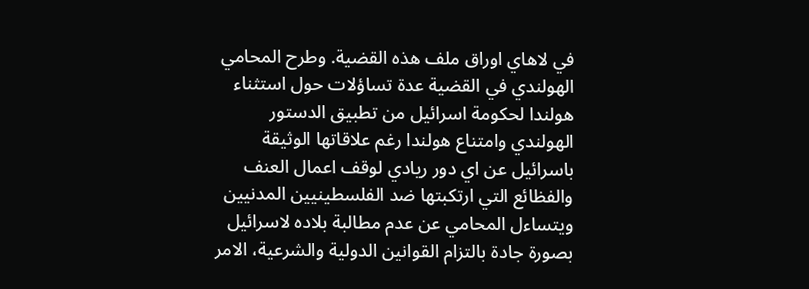في لاهاي اوراق ملف هذه القضية. وطرح المحامي الهولندي في القضية عدة تساؤلات حول استثناء هولندا لحكومة اسرائيل من تطبيق الدستور الهولندي وامتناع هولندا رغم علاقاتها الوثيقة باسرائيل عن اي دور ريادي لوقف اعمال العنف والفظائع التي ارتكبتها ضد الفلسطينيين المدنيين ويتساءل المحامي عن عدم مطالبة بلاده لاسرائيل بصورة جادة بالتزام القوانين الدولية والشرعية، الامر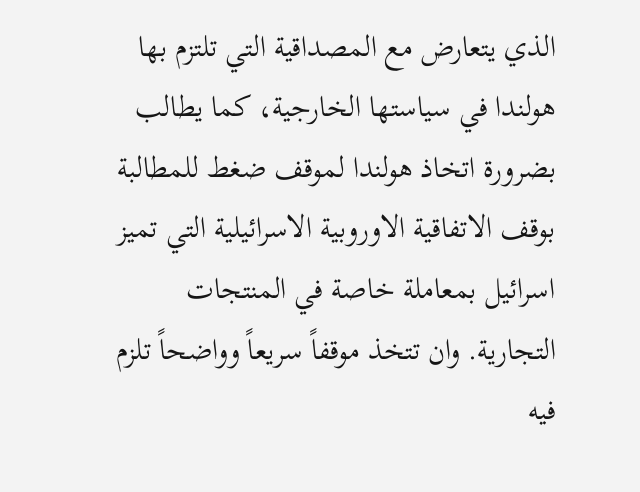الذي يتعارض مع المصداقية التي تلتزم بها هولندا في سياستها الخارجية، كما يطالب بضرورة اتخاذ هولندا لموقف ضغط للمطالبة بوقف الاتفاقية الاوروبية الاسرائيلية التي تميز اسرائيل بمعاملة خاصة في المنتجات التجارية. وان تتخذ موقفاً سريعاً وواضحاً تلزم فيه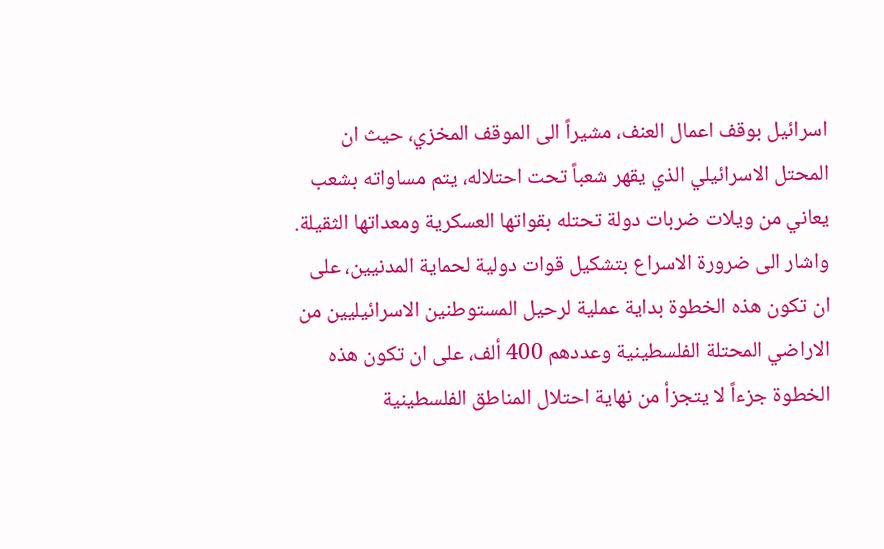اسرائيل بوقف اعمال العنف، مشيراً الى الموقف المخزي، حيث ان المحتل الاسرائيلي الذي يقهر شعباً تحت احتلاله، يتم مساواته بشعب يعاني من ويلات ضربات دولة تحتله بقواتها العسكرية ومعداتها الثقيلة. واشار الى ضرورة الاسراع بتشكيل قوات دولية لحماية المدنيين، على ان تكون هذه الخطوة بداية عملية لرحيل المستوطنين الاسرائيليين من الاراضي المحتلة الفلسطينية وعددهم 400 ألف، على ان تكون هذه الخطوة جزءاً لا يتجزأ من نهاية احتلال المناطق الفلسطينية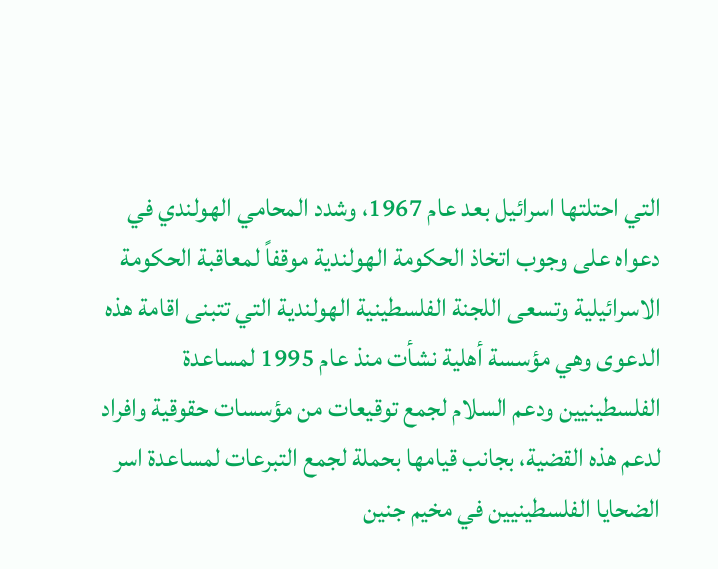التي احتلتها اسرائيل بعد عام 1967، وشدد المحامي الهولندي في دعواه على وجوب اتخاذ الحكومة الهولندية موقفاً لمعاقبة الحكومة الاسرائيلية وتسعى اللجنة الفلسطينية الهولندية التي تتبنى اقامة هذه الدعوى وهي مؤسسة أهلية نشأت منذ عام 1995 لمساعدة الفلسطينيين ودعم السلام لجمع توقيعات من مؤسسات حقوقية وافراد لدعم هذه القضية، بجانب قيامها بحملة لجمع التبرعات لمساعدة اسر الضحايا الفلسطينيين في مخيم جنين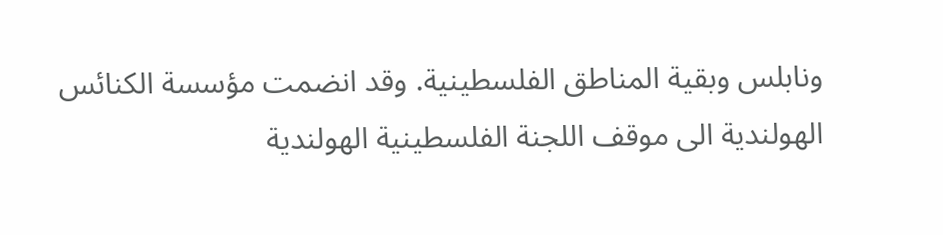ونابلس وبقية المناطق الفلسطينية. وقد انضمت مؤسسة الكنائس الهولندية الى موقف اللجنة الفلسطينية الهولندية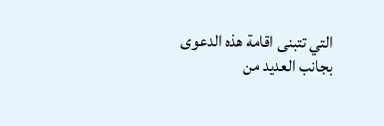التي تتبنى اقامة هذه الدعوى بجانب العديد من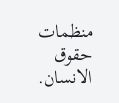منظمات حقوق الانسان.